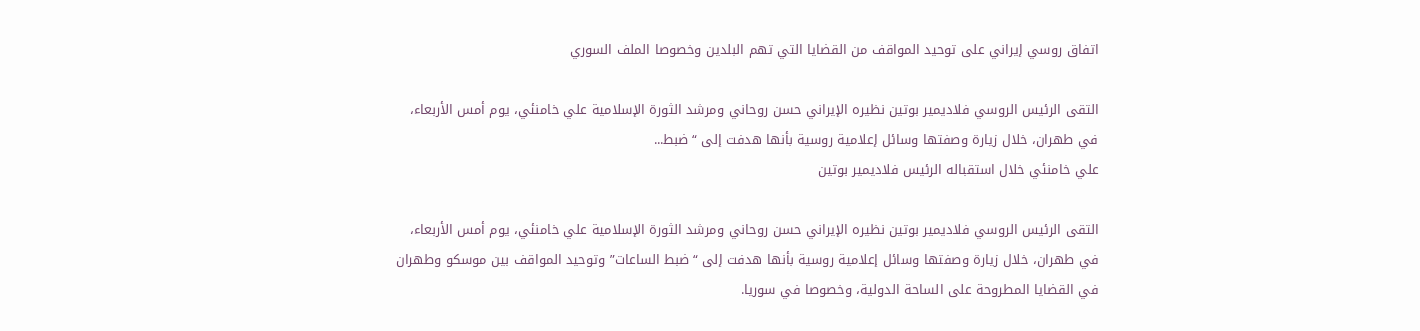اتفاق روسي إيراني على توحيد المواقف من القضايا التي تهم البلدين وخصوصا الملف السوري

التقى الرئيس الروسي فلاديمير بوتين نظيره الإيراني حسن روحاني ومرشد الثورة الإسلامية علي خامنئي، يوم أمس الأربعاء، في طهران، خلال زيارة وصفتها وسائل إعلامية روسية بأنها هدفت إلى “ضبط...
علي خامنئي خلال استقباله الرئيس فلاديمير بوتين

التقى الرئيس الروسي فلاديمير بوتين نظيره الإيراني حسن روحاني ومرشد الثورة الإسلامية علي خامنئي، يوم أمس الأربعاء، في طهران، خلال زيارة وصفتها وسائل إعلامية روسية بأنها هدفت إلى “ضبط الساعات” وتوحيد المواقف بين موسكو وطهران في القضايا المطروحة على الساحة الدولية، وخصوصا في سوريا.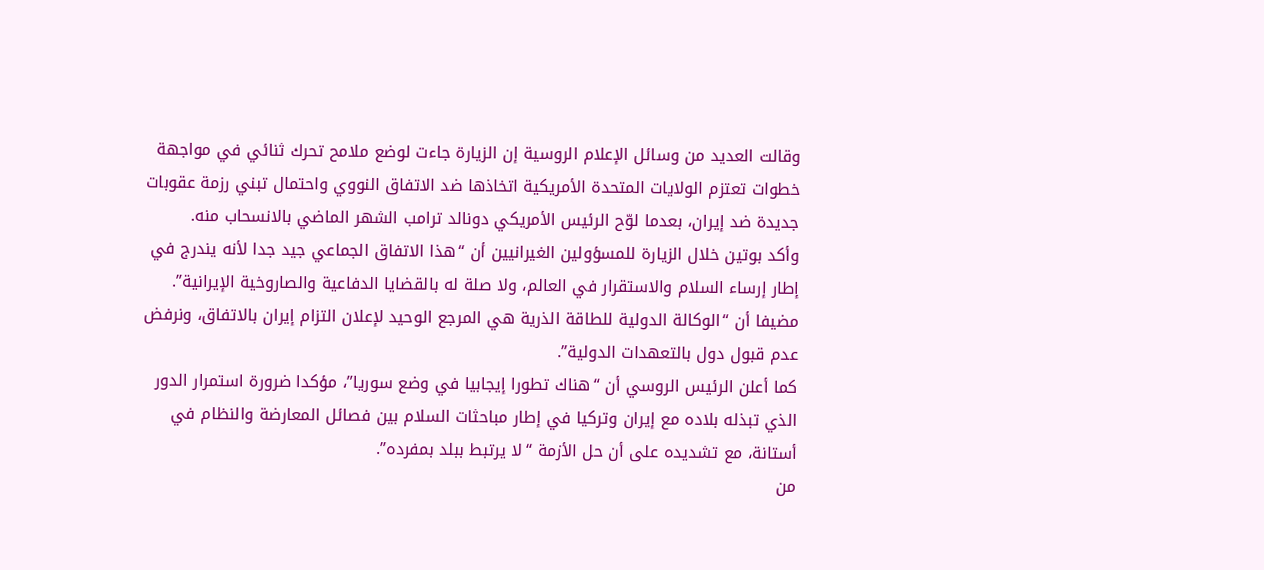وقالت العديد من وسائل الإعلام الروسية إن الزيارة جاءت لوضع ملامح تحرك ثنائي في مواجهة خطوات تعتزم الولايات المتحدة الأمريكية اتخاذها ضد الاتفاق النووي واحتمال تبني رزمة عقوبات جديدة ضد إيران، بعدما لوّح الرئيس الأمريكي دونالد ترامب الشهر الماضي بالانسحاب منه.
وأكد بوتين خلال الزيارة للمسؤولين الغيرانيين أن “هذا الاتفاق الجماعي جيد جدا لأنه يندرج في إطار إرساء السلام والاستقرار في العالم، ولا صلة له بالقضايا الدفاعية والصاروخية الإيرانية”. مضيفا أن “الوكالة الدولية للطاقة الذرية هي المرجع الوحيد لإعلان التزام إيران بالاتفاق، ونرفض عدم قبول دول بالتعهدات الدولية”.
كما أعلن الرئيس الروسي أن “هناك تطورا إيجابيا في وضع سوريا”، مؤكدا ضرورة استمرار الدور الذي تبذله بلاده مع إيران وتركيا في إطار مباحثات السلام بين فصائل المعارضة والنظام في أستانة، مع تشديده على أن حل الأزمة “لا يرتبط ببلد بمفرده”.
من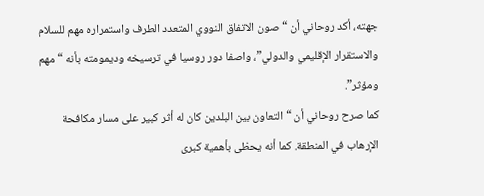جهته، أكد روحاني أن “صون الاتفاق النووي المتعدد الطرف واستمراره مهم للسلام والاستقرار الإقليمي والدولي”، واصفا دور روسيا في ترسيخه وديمومته بأنه “مهم ومؤثر”.
كما صرح روحاني أن “التعاون بين البلدين كان له أثر كبير على مسار مكافحة الإرهاب في المنطقة. كما أنه يحظى بأهمية كبرى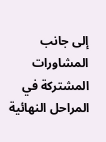إلى جانب المشاورات المشتركة في المراحل النهائية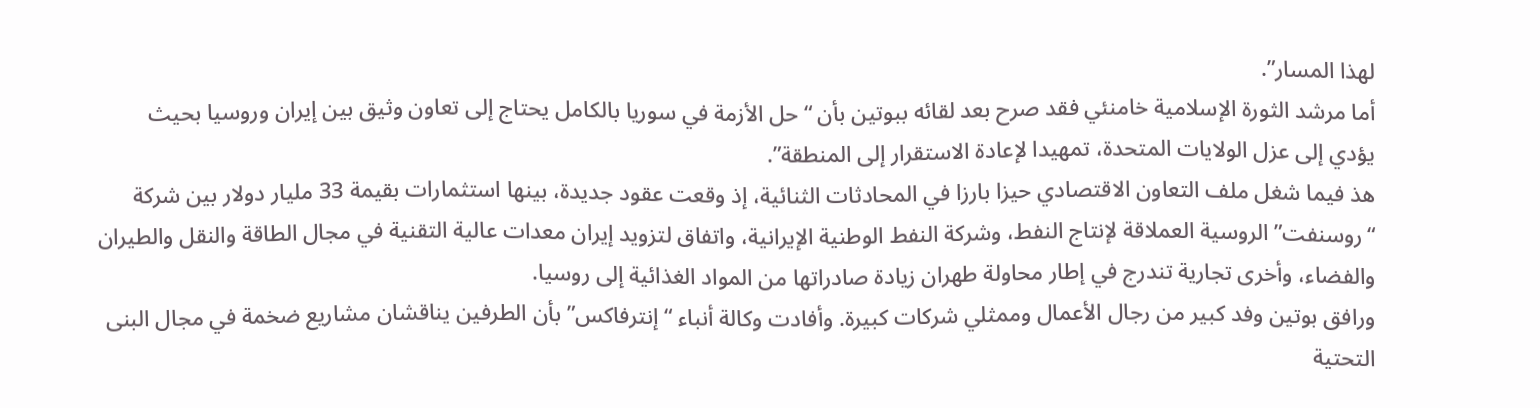لهذا المسار”.
أما مرشد الثورة الإسلامية خامنئي فقد صرح بعد لقائه ببوتين بأن “حل الأزمة في سوريا بالكامل يحتاج إلى تعاون وثيق بين إيران وروسيا بحيث يؤدي إلى عزل الولايات المتحدة، تمهيدا لإعادة الاستقرار إلى المنطقة”.
هذ فيما شغل ملف التعاون الاقتصادي حيزا بارزا في المحادثات الثنائية، إذ وقعت عقود جديدة، بينها استثمارات بقيمة 33 مليار دولار بين شركة “روسنفت” الروسية العملاقة لإنتاج النفط، وشركة النفط الوطنية الإيرانية، واتفاق لتزويد إيران معدات عالية التقنية في مجال الطاقة والنقل والطيران والفضاء، وأخرى تجارية تندرج في إطار محاولة طهران زيادة صادراتها من المواد الغذائية إلى روسيا.
ورافق بوتين وفد كبير من رجال الأعمال وممثلي شركات كبيرة. وأفادت وكالة أنباء “إنترفاكس” بأن الطرفين يناقشان مشاريع ضخمة في مجال البنى التحتية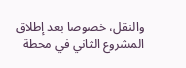والنقل، خصوصا بعد إطلاق المشروع الثاني في محطة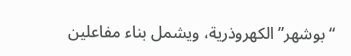“بوشهر” الكهروذرية، ويشمل بناء مفاعلين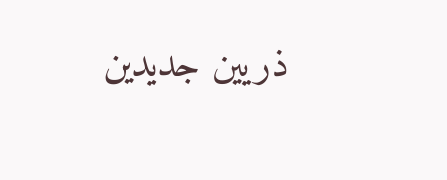ذريين جديدين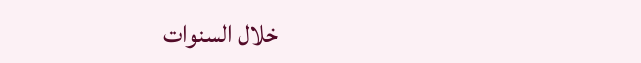خلال السنوات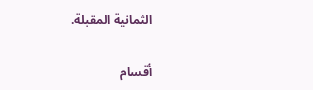الثمانية المقبلة.

أقسام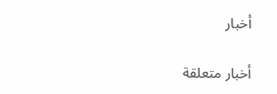أخبار

أخبار متعلقة